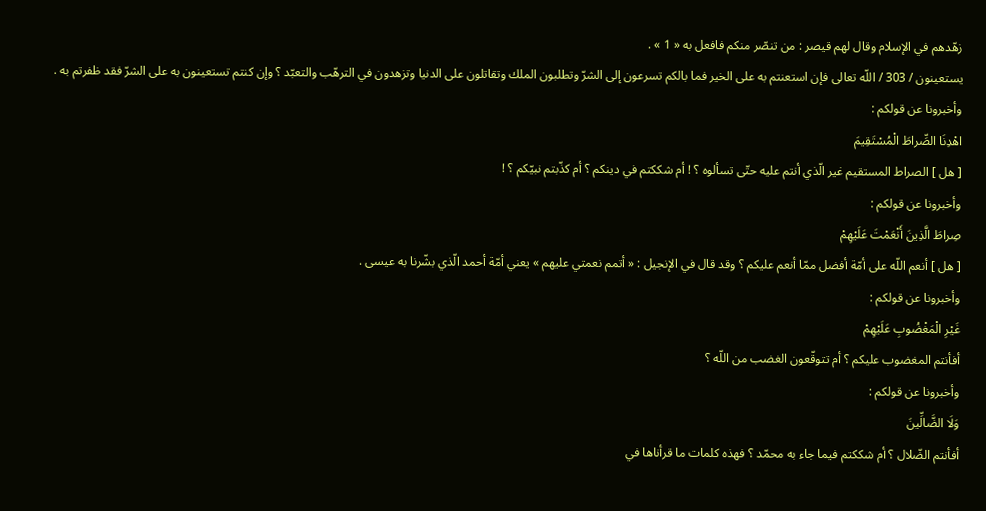زهّدهم في الإسلام وقال لهم قيصر : من تنصّر منكم فافعل به « 1 » .
يستعينون / 303 / اللّه تعالى فإن استعنتم به على الخير فما بالكم تسرعون إلى الشرّ وتطلبون الملك وتقاتلون على الدنيا وتزهدون في الترهّب والتعبّد ؟ وإن كنتم تستعينون به على الشرّ فقد ظفرتم به .
وأخبرونا عن قولكم :
اهْدِنَا الصِّراطَ الْمُسْتَقِيمَ
[ هل ] الصراط المستقيم غير الّذي أنتم عليه حتّى تسألوه ؟ ! أم شككتم في دينكم ؟ أم كذّبتم نبيّكم ؟ !
وأخبرونا عن قولكم :
صِراطَ الَّذِينَ أَنْعَمْتَ عَلَيْهِمْ
[ هل ] أنعم اللّه على أمّة أفضل ممّا أنعم عليكم ؟ وقد قال في الإنجيل : « أتمم نعمتي عليهم » يعني أمّة أحمد الّذي بشّرنا به عيسى .
وأخبرونا عن قولكم :
غَيْرِ الْمَغْضُوبِ عَلَيْهِمْ
أفأنتم المغضوب عليكم ؟ أم تتوقّعون الغضب من اللّه ؟
وأخبرونا عن قولكم :
وَلَا الضَّالِّينَ
أفأنتم الضّلال ؟ أم شككتم فيما جاء به محمّد ؟ فهذه كلمات ما قرأناها في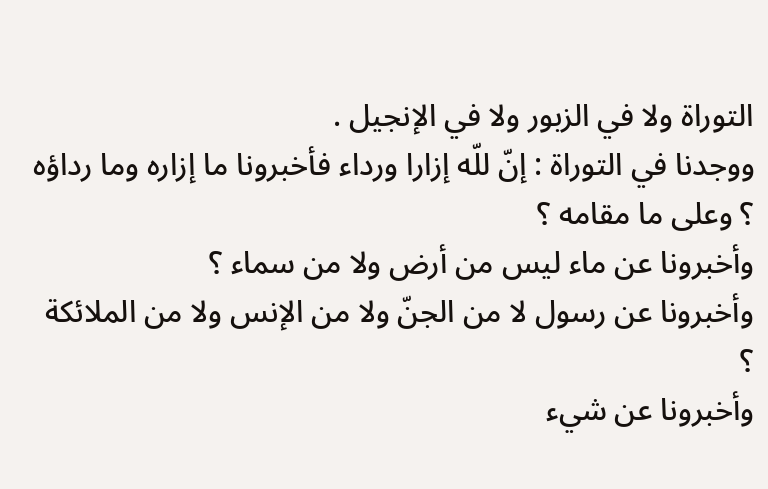التوراة ولا في الزبور ولا في الإنجيل .
ووجدنا في التوراة : إنّ للّه إزارا ورداء فأخبرونا ما إزاره وما رداؤه ؟ وعلى ما مقامه ؟
وأخبرونا عن ماء ليس من أرض ولا من سماء ؟
وأخبرونا عن رسول لا من الجنّ ولا من الإنس ولا من الملائكة ؟
وأخبرونا عن شيء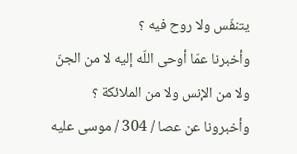يتنفّس ولا روح فيه ؟
وأخبرنا عمّا أوحى اللّه إليه لا من الجنّ ولا من الإنس ولا من الملائكة ؟
وأخبرونا عن عصا / 304 / موسى عليه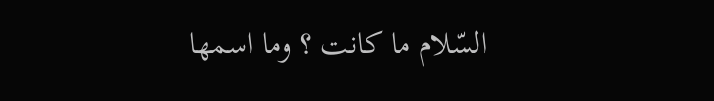السّلام ما كانت ؟ وما اسمها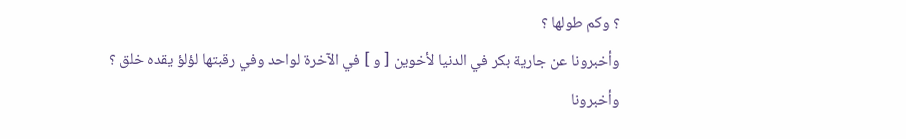؟ وكم طولها ؟
وأخبرونا عن جارية بكر في الدنيا لأخوين [ و ] في الآخرة لواحد وفي رقبتها لؤلؤ يقده خلق ؟
وأخبرونا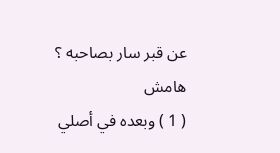عن قبر سار بصاحبه ؟
هامش
( 1 ) وبعده في أصلي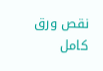نقص ورق كامل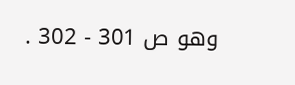وهو ص 301 - 302 .